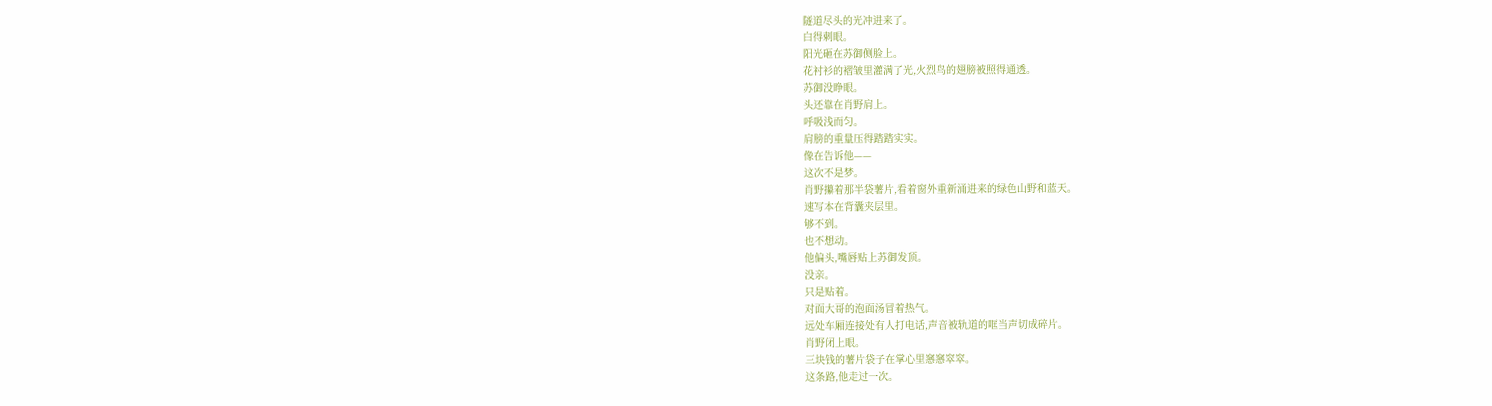隧道尽头的光冲进来了。
白得刺眼。
阳光砸在苏御侧脸上。
花衬衫的褶皱里灌满了光,火烈鸟的翅膀被照得通透。
苏御没睁眼。
头还靠在肖野肩上。
呼吸浅而匀。
肩膀的重量压得踏踏实实。
像在告诉他——
这次不是梦。
肖野攥着那半袋薯片,看着窗外重新涌进来的绿色山野和蓝天。
速写本在背囊夹层里。
够不到。
也不想动。
他偏头,嘴唇贴上苏御发顶。
没亲。
只是贴着。
对面大哥的泡面汤冒着热气。
远处车厢连接处有人打电话,声音被轨道的哐当声切成碎片。
肖野闭上眼。
三块钱的薯片袋子在掌心里窸窸窣窣。
这条路,他走过一次。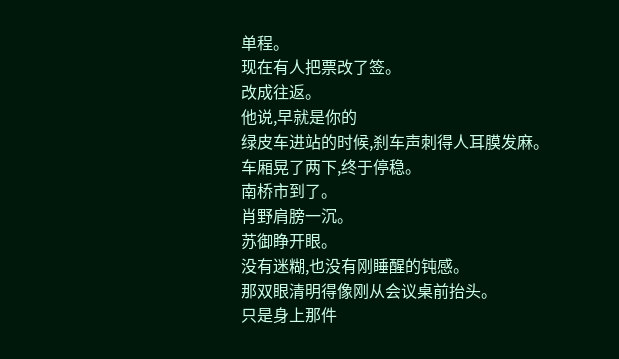单程。
现在有人把票改了签。
改成往返。
他说,早就是你的
绿皮车进站的时候,刹车声刺得人耳膜发麻。
车厢晃了两下,终于停稳。
南桥市到了。
肖野肩膀一沉。
苏御睁开眼。
没有迷糊,也没有刚睡醒的钝感。
那双眼清明得像刚从会议桌前抬头。
只是身上那件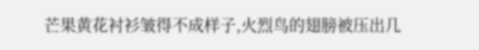芒果黄花衬衫皱得不成样子,火烈鸟的翅膀被压出几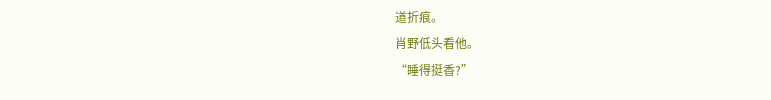道折痕。
肖野低头看他。
“睡得挺香?”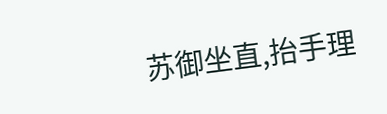苏御坐直,抬手理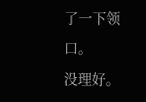了一下领口。
没理好。